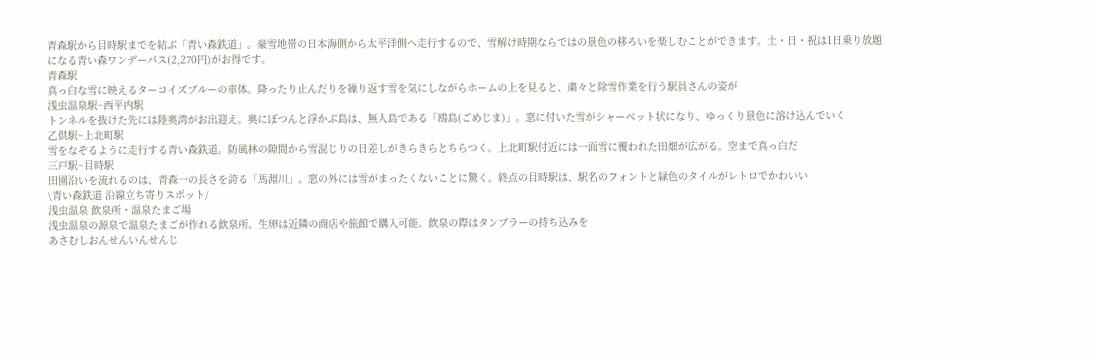青森駅から目時駅までを結ぶ「青い森鉄道」。豪雪地帯の日本海側から太平洋側へ走行するので、雪解け時期ならではの景色の移ろいを楽しむことができます。土・日・祝は1日乗り放題になる青い森ワンデーパス(2,270円)がお得です。
青森駅
真っ白な雪に映えるターコイズブルーの車体。降ったり止んだりを繰り返す雪を気にしながらホームの上を見ると、粛々と除雪作業を行う駅員さんの姿が
浅虫温泉駅~西平内駅
トンネルを抜けた先には陸奥湾がお出迎え。奥にぽつんと浮かぶ島は、無人島である「鴎島(ごめじま)」。窓に付いた雪がシャーベット状になり、ゆっくり景色に溶け込んでいく
乙供駅~上北町駅
雪をなぞるように走行する青い森鉄道。防風林の隙間から雪混じりの日差しがきらきらとちらつく。上北町駅付近には一面雪に覆われた田畑が広がる。空まで真っ白だ
三戸駅~目時駅
田園沿いを流れるのは、青森一の長さを誇る「馬淵川」。窓の外には雪がまったくないことに驚く。終点の目時駅は、駅名のフォントと緑色のタイルがレトロでかわいい
\青い森鉄道 沿線立ち寄りスポット/
浅虫温泉 飲泉所・温泉たまご場
浅虫温泉の源泉で温泉たまごが作れる飲泉所。生卵は近隣の商店や旅館で購入可能。飲泉の際はタンブラーの持ち込みを
あさむしおんせんいんせんじ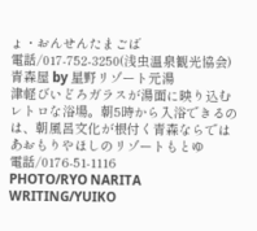ょ・おんせんたまごば
電話/017-752-3250(浅虫温泉観光協会)
青森屋 by 星野リゾート元湯
津軽びいどろガラスが湯面に映り込むレトロな浴場。朝5時から入浴できるのは、朝風呂文化が根付く青森ならでは
あおもりやほしのリゾートもとゆ
電話/0176-51-1116
PHOTO/RYO NARITA WRITING/YUIKO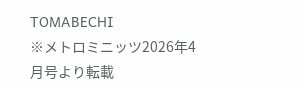TOMABECHI
※メトロミニッツ2026年4月号より転載